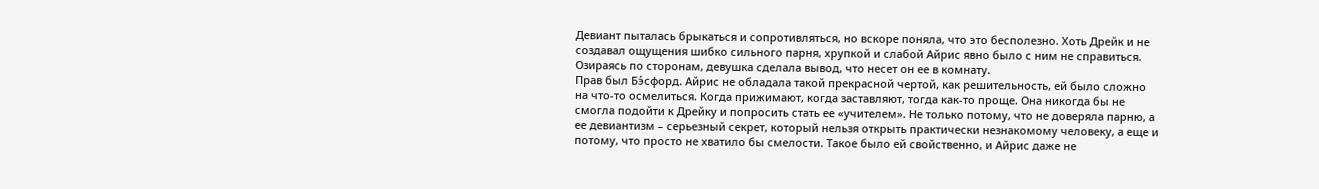Девиант пыталась брыкаться и сопротивляться, но вскоре поняла, что это бесполезно. Хоть Дрейк и не создавал ощущения шибко сильного парня, хрупкой и слабой Айрис явно было с ним не справиться. Озираясь по сторонам, девушка сделала вывод, что несет он ее в комнату.
Прав был Бэ́сфорд. Айрис не обладала такой прекрасной чертой, как решительность, ей было сложно на что-то осмелиться. Когда прижимают, когда заставляют, тогда как-то проще. Она никогда бы не смогла подойти к Дрейку и попросить стать ее «учителем». Не только потому, что не доверяла парню, а ее девиантизм – серьезный секрет, который нельзя открыть практически незнакомому человеку, а еще и потому, что просто не хватило бы смелости. Такое было ей свойственно, и Айрис даже не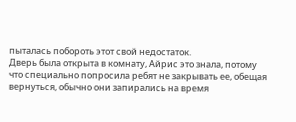пыталась побороть этот свой недостаток.
Дверь была открыта в комнату, Айрис это знала, потому что специально попросила ребят не закрывать ее, обещая вернуться, обычно они запирались на время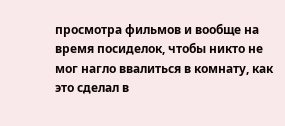просмотра фильмов и вообще на время посиделок, чтобы никто не мог нагло ввалиться в комнату, как это сделал в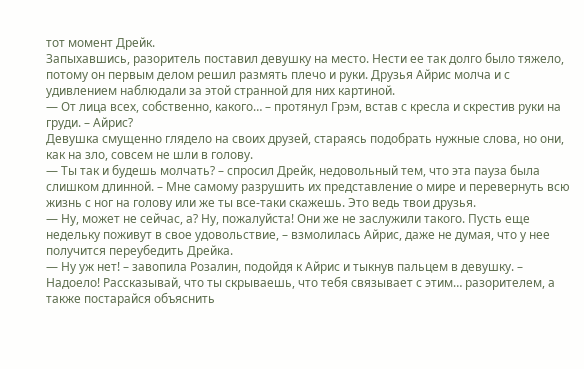тот момент Дрейк.
Запыхавшись, разоритель поставил девушку на место. Нести ее так долго было тяжело, потому он первым делом решил размять плечо и руки. Друзья Айрис молча и с удивлением наблюдали за этой странной для них картиной.
— От лица всех, собственно, какого… – протянул Грэм, встав с кресла и скрестив руки на груди. – Айрис?
Девушка смущенно глядело на своих друзей, стараясь подобрать нужные слова, но они, как на зло, совсем не шли в голову.
— Ты так и будешь молчать? – спросил Дрейк, недовольный тем, что эта пауза была слишком длинной. – Мне самому разрушить их представление о мире и перевернуть всю жизнь с ног на голову или же ты все-таки скажешь. Это ведь твои друзья.
— Ну, может не сейчас, а? Ну, пожалуйста! Они же не заслужили такого. Пусть еще недельку поживут в свое удовольствие, – взмолилась Айрис, даже не думая, что у нее получится переубедить Дрейка.
— Ну уж нет! – завопила Розалин, подойдя к Айрис и тыкнув пальцем в девушку. – Надоело! Рассказывай, что ты скрываешь, что тебя связывает с этим… разорителем, а также постарайся объяснить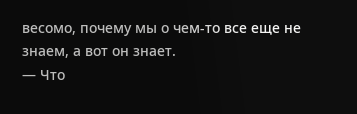весомо, почему мы о чем-то все еще не знаем, а вот он знает.
— Что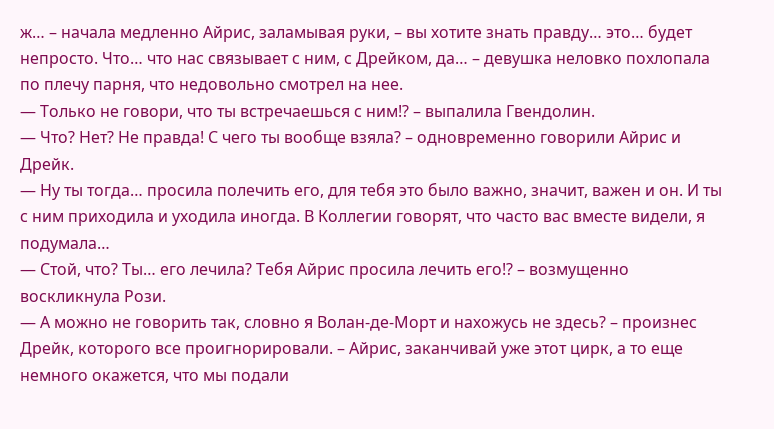ж… – начала медленно Айрис, заламывая руки, – вы хотите знать правду… это… будет непросто. Что… что нас связывает с ним, с Дрейком, да… – девушка неловко похлопала по плечу парня, что недовольно смотрел на нее.
— Только не говори, что ты встречаешься с ним!? – выпалила Гвендолин.
— Что? Нет? Не правда! С чего ты вообще взяла? – одновременно говорили Айрис и Дрейк.
— Ну ты тогда… просила полечить его, для тебя это было важно, значит, важен и он. И ты с ним приходила и уходила иногда. В Коллегии говорят, что часто вас вместе видели, я подумала…
— Стой, что? Ты… его лечила? Тебя Айрис просила лечить его!? – возмущенно воскликнула Рози.
— А можно не говорить так, словно я Волан-де-Морт и нахожусь не здесь? – произнес Дрейк, которого все проигнорировали. – Айрис, заканчивай уже этот цирк, а то еще немного окажется, что мы подали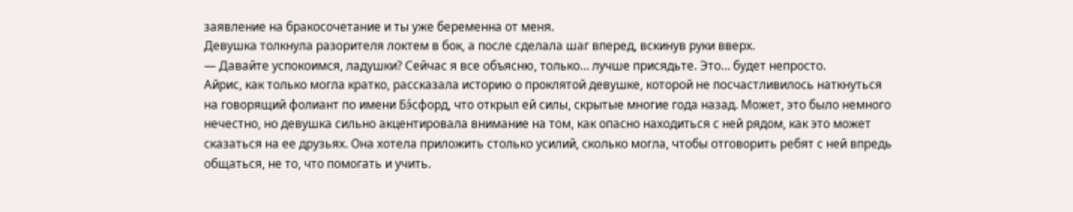заявление на бракосочетание и ты уже беременна от меня.
Девушка толкнула разорителя локтем в бок, а после сделала шаг вперед, вскинув руки вверх.
— Давайте успокоимся, ладушки? Сейчас я все объясню, только… лучше присядьте. Это… будет непросто.
Айрис, как только могла кратко, рассказала историю о проклятой девушке, которой не посчастливилось наткнуться на говорящий фолиант по имени Бэ́сфорд, что открыл ей силы, скрытые многие года назад. Может, это было немного нечестно, но девушка сильно акцентировала внимание на том, как опасно находиться с ней рядом, как это может сказаться на ее друзьях. Она хотела приложить столько усилий, сколько могла, чтобы отговорить ребят с ней впредь общаться, не то, что помогать и учить.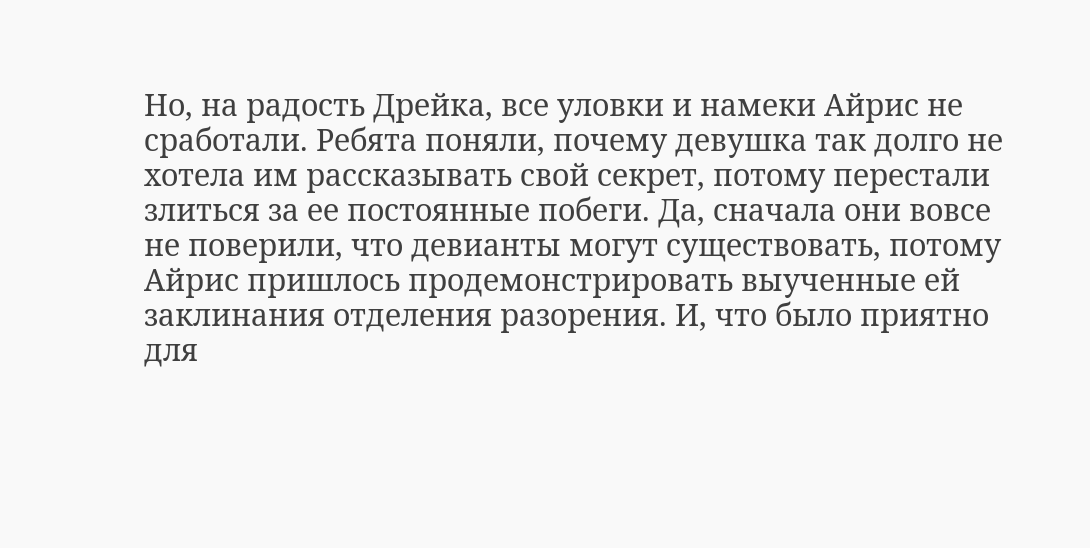Но, на радость Дрейка, все уловки и намеки Айрис не сработали. Ребята поняли, почему девушка так долго не хотела им рассказывать свой секрет, потому перестали злиться за ее постоянные побеги. Да, сначала они вовсе не поверили, что девианты могут существовать, потому Айрис пришлось продемонстрировать выученные ей заклинания отделения разорения. И, что было приятно для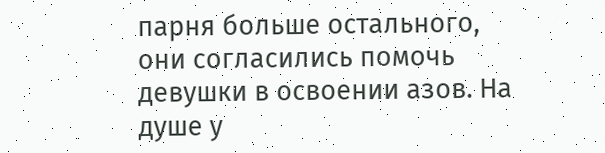парня больше остального, они согласились помочь девушки в освоении азов. На душе у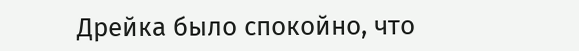Дрейка было спокойно, что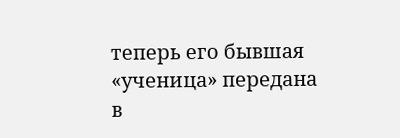теперь его бывшая «ученица» передана в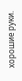хорошие руки.